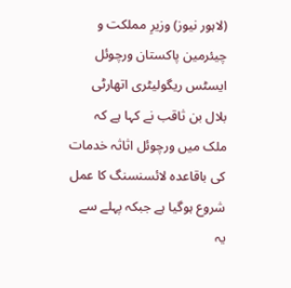(لاہور نیوز) وزیرِ مملکت و چیئرمین پاکستان ورچوئل ایسٹس ریگولیٹری اتھارٹی بلال بن ثاقب نے کہا ہے کہ ملک میں ورچوئل اثاثہ خدمات کی باقاعدہ لائسنسنگ کا عمل شروع ہوگیا ہے جبکہ پہلے سے یہ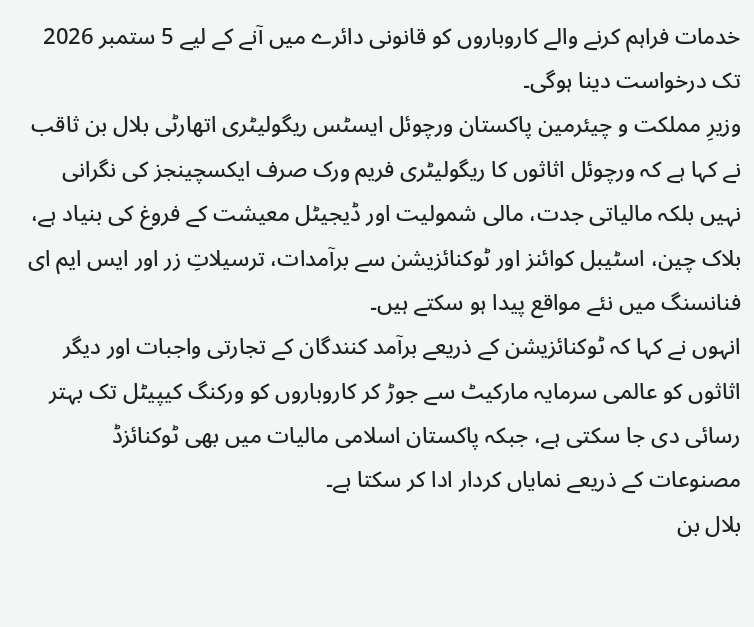خدمات فراہم کرنے والے کاروباروں کو قانونی دائرے میں آنے کے لیے 5 ستمبر 2026 تک درخواست دینا ہوگی۔
وزیرِ مملکت و چیئرمین پاکستان ورچوئل ایسٹس ریگولیٹری اتھارٹی بلال بن ثاقب نے کہا ہے کہ ورچوئل اثاثوں کا ریگولیٹری فریم ورک صرف ایکسچینجز کی نگرانی نہیں بلکہ مالیاتی جدت، مالی شمولیت اور ڈیجیٹل معیشت کے فروغ کی بنیاد ہے، بلاک چین، اسٹیبل کوائنز اور ٹوکنائزیشن سے برآمدات، ترسیلاتِ زر اور ایس ایم ای فنانسنگ میں نئے مواقع پیدا ہو سکتے ہیں۔
انہوں نے کہا کہ ٹوکنائزیشن کے ذریعے برآمد کنندگان کے تجارتی واجبات اور دیگر اثاثوں کو عالمی سرمایہ مارکیٹ سے جوڑ کر کاروباروں کو ورکنگ کیپیٹل تک بہتر رسائی دی جا سکتی ہے، جبکہ پاکستان اسلامی مالیات میں بھی ٹوکنائزڈ مصنوعات کے ذریعے نمایاں کردار ادا کر سکتا ہے۔
بلال بن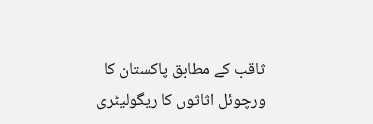ثاقب کے مطابق پاکستان کا ورچوئل اثاثوں کا ریگولیٹری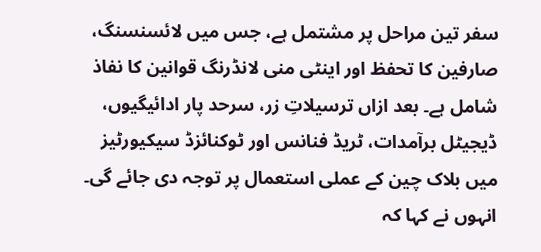سفر تین مراحل پر مشتمل ہے، جس میں لائسنسنگ، صارفین کا تحفظ اور اینٹی منی لانڈرنگ قوانین کا نفاذ شامل ہے۔ بعد ازاں ترسیلاتِ زر، سرحد پار ادائیگیوں، ڈیجیٹل برآمدات، ٹریڈ فنانس اور ٹوکنائزڈ سیکیورٹیز میں بلاک چین کے عملی استعمال پر توجہ دی جائے گی۔
انہوں نے کہا کہ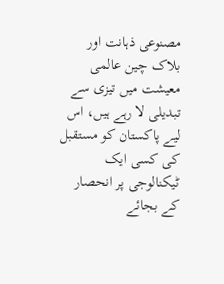مصنوعی ذہانت اور بلاک چین عالمی معیشت میں تیزی سے تبدیلی لا رہے ہیں، اس لیے پاکستان کو مستقبل کی کسی ایک ٹیکنالوجی پر انحصار کے بجائے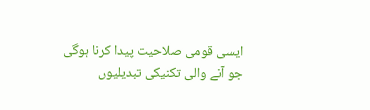ایسی قومی صلاحیت پیدا کرنا ہوگی جو آنے والی تکنیکی تبدیلیوں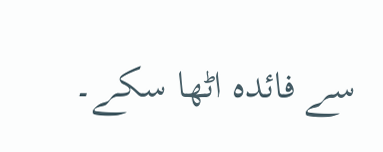سے فائدہ اٹھا سکے۔